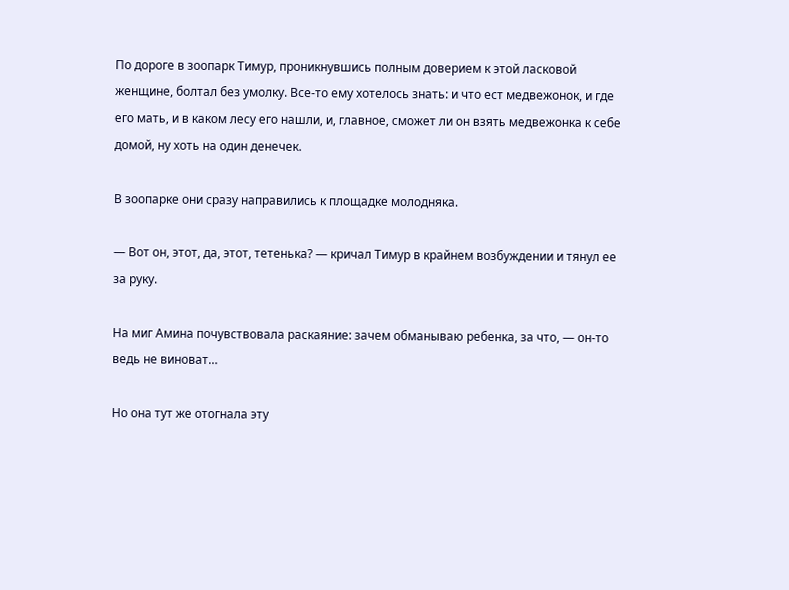По дороге в зоопарк Тимур, проникнувшись полным доверием к этой ласковой женщине, болтал без умолку. Все-то ему хотелось знать: и что ест медвежонок, и где его мать, и в каком лесу его нашли, и, главное, сможет ли он взять медвежонка к себе домой, ну хоть на один денечек.

В зоопарке они сразу направились к площадке молодняка.

— Вот он, этот, да, этот, тетенька? — кричал Тимур в крайнем возбуждении и тянул ее за руку.

На миг Амина почувствовала раскаяние: зачем обманываю ребенка, за что, — он-то ведь не виноват…

Но она тут же отогнала эту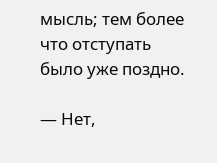мысль; тем более что отступать было уже поздно.

— Нет,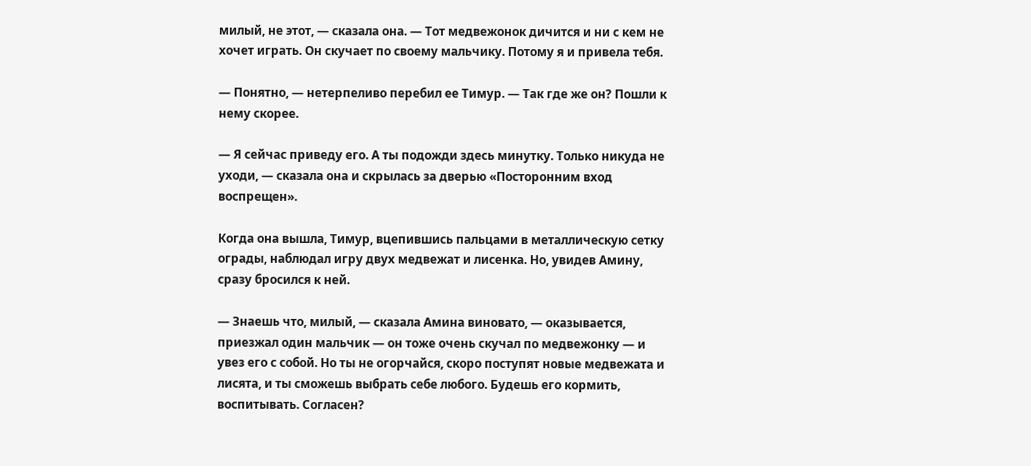милый, не этот, — сказала она. — Тот медвежонок дичится и ни с кем не хочет играть. Он скучает по своему мальчику. Потому я и привела тебя.

— Понятно, — нетерпеливо перебил ее Тимур. — Так где же он? Пошли к нему скорее.

— Я сейчас приведу его. А ты подожди здесь минутку. Только никуда не уходи, — сказала она и скрылась за дверью «Посторонним вход воспрещен».

Когда она вышла, Тимур, вцепившись пальцами в металлическую сетку ограды, наблюдал игру двух медвежат и лисенка. Но, увидев Амину, сразу бросился к ней.

— Знаешь что, милый, — сказала Амина виновато, — оказывается, приезжал один мальчик — он тоже очень скучал по медвежонку — и увез его с собой. Но ты не огорчайся, скоро поступят новые медвежата и лисята, и ты сможешь выбрать себе любого. Будешь его кормить, воспитывать. Согласен?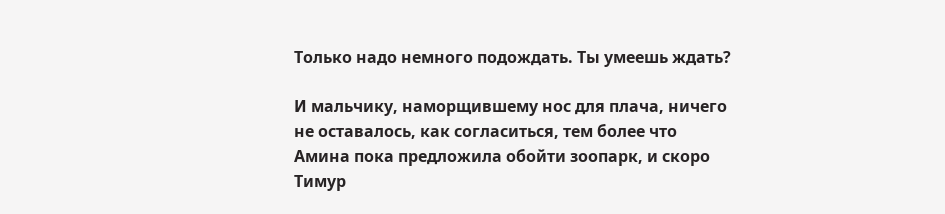Только надо немного подождать. Ты умеешь ждать?

И мальчику, наморщившему нос для плача, ничего не оставалось, как согласиться, тем более что Амина пока предложила обойти зоопарк, и скоро Тимур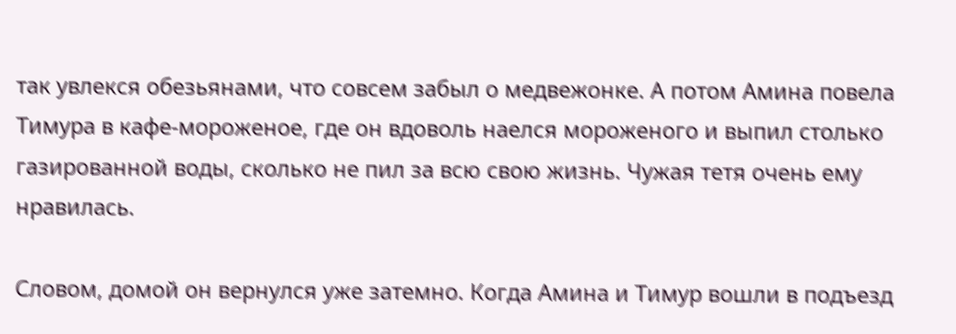так увлекся обезьянами, что совсем забыл о медвежонке. А потом Амина повела Тимура в кафе-мороженое, где он вдоволь наелся мороженого и выпил столько газированной воды, сколько не пил за всю свою жизнь. Чужая тетя очень ему нравилась.

Словом, домой он вернулся уже затемно. Когда Амина и Тимур вошли в подъезд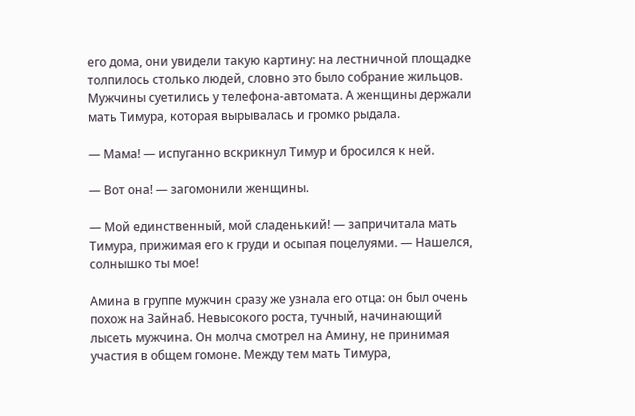его дома, они увидели такую картину: на лестничной площадке толпилось столько людей, словно это было собрание жильцов. Мужчины суетились у телефона-автомата. А женщины держали мать Тимура, которая вырывалась и громко рыдала.

— Мама! — испуганно вскрикнул Тимур и бросился к ней.

— Вот она! — загомонили женщины.

— Мой единственный, мой сладенький! — запричитала мать Тимура, прижимая его к груди и осыпая поцелуями. — Нашелся, солнышко ты мое!

Амина в группе мужчин сразу же узнала его отца: он был очень похож на Зайнаб. Невысокого роста, тучный, начинающий лысеть мужчина. Он молча смотрел на Амину, не принимая участия в общем гомоне. Между тем мать Тимура,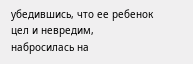убедившись, что ее ребенок цел и невредим, набросилась на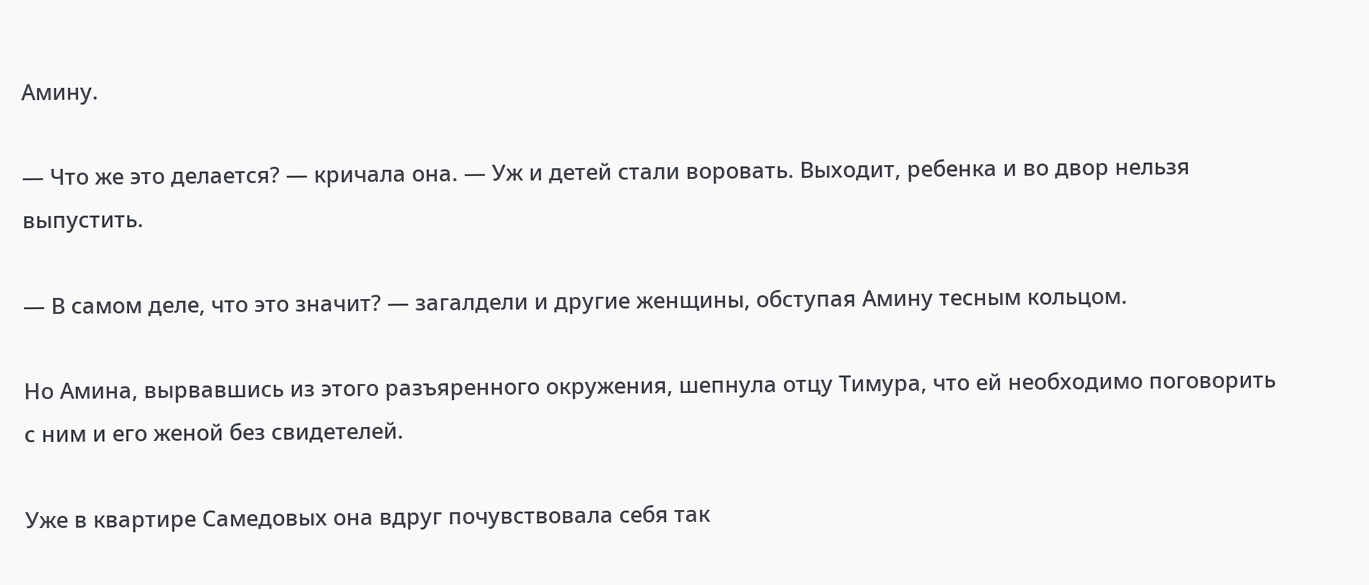Амину.

— Что же это делается? — кричала она. — Уж и детей стали воровать. Выходит, ребенка и во двор нельзя выпустить.

— В самом деле, что это значит? — загалдели и другие женщины, обступая Амину тесным кольцом.

Но Амина, вырвавшись из этого разъяренного окружения, шепнула отцу Тимура, что ей необходимо поговорить с ним и его женой без свидетелей.

Уже в квартире Самедовых она вдруг почувствовала себя так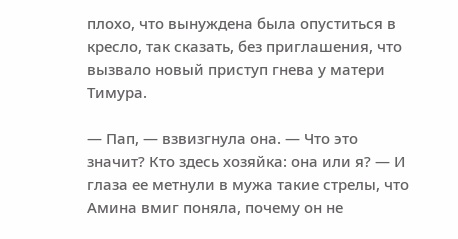плохо, что вынуждена была опуститься в кресло, так сказать, без приглашения, что вызвало новый приступ гнева у матери Тимура.

— Пап, — взвизгнула она. — Что это значит? Кто здесь хозяйка: она или я? — И глаза ее метнули в мужа такие стрелы, что Амина вмиг поняла, почему он не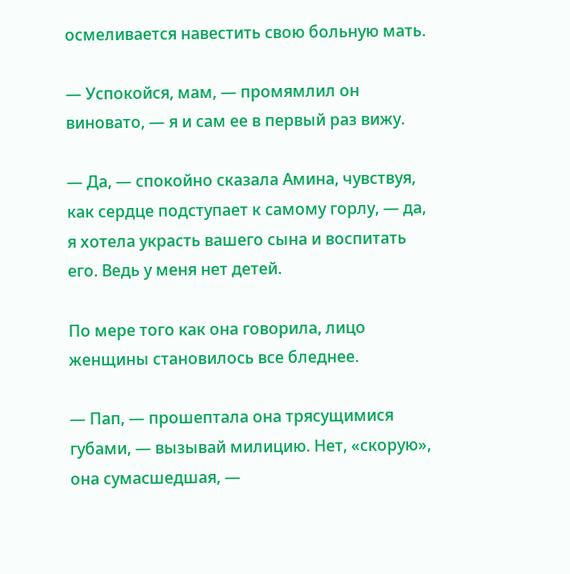осмеливается навестить свою больную мать.

— Успокойся, мам, — промямлил он виновато, — я и сам ее в первый раз вижу.

— Да, — спокойно сказала Амина, чувствуя, как сердце подступает к самому горлу, — да, я хотела украсть вашего сына и воспитать его. Ведь у меня нет детей.

По мере того как она говорила, лицо женщины становилось все бледнее.

— Пап, — прошептала она трясущимися губами, — вызывай милицию. Нет, «скорую», она сумасшедшая, —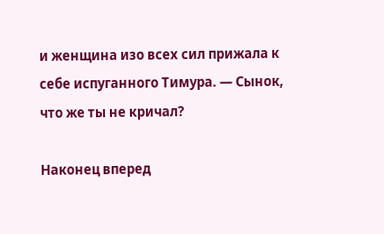и женщина изо всех сил прижала к себе испуганного Тимура. — Сынок, что же ты не кричал?

Наконец вперед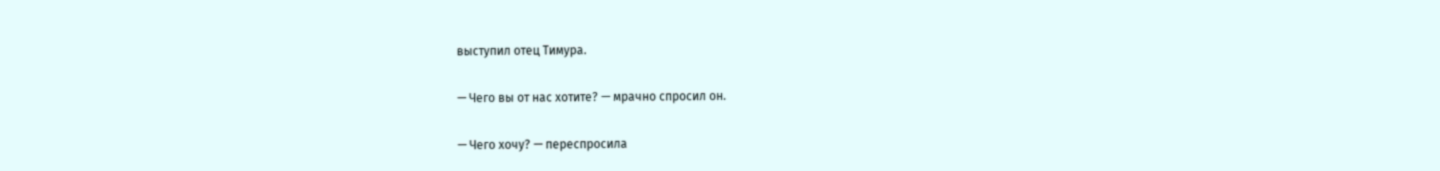выступил отец Тимура.

— Чего вы от нас хотите? — мрачно спросил он.

— Чего хочу? — переспросила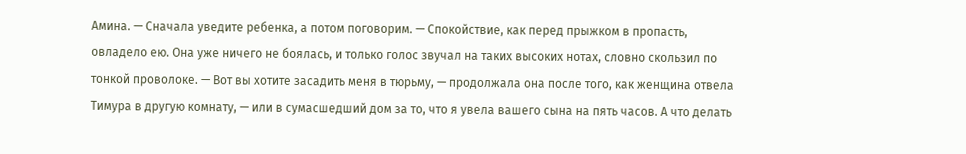Амина. — Сначала уведите ребенка, а потом поговорим. — Спокойствие, как перед прыжком в пропасть, овладело ею. Она уже ничего не боялась, и только голос звучал на таких высоких нотах, словно скользил по тонкой проволоке. — Вот вы хотите засадить меня в тюрьму, — продолжала она после того, как женщина отвела Тимура в другую комнату, — или в сумасшедший дом за то, что я увела вашего сына на пять часов. А что делать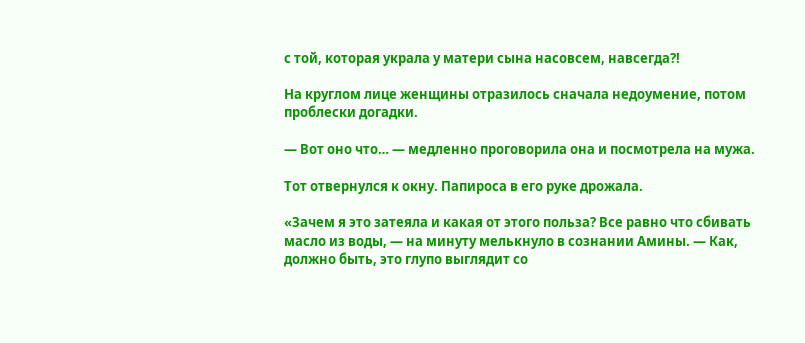с той, которая украла у матери сына насовсем, навсегда?!

На круглом лице женщины отразилось сначала недоумение, потом проблески догадки.

— Вот оно что… — медленно проговорила она и посмотрела на мужа.

Тот отвернулся к окну. Папироса в его руке дрожала.

«Зачем я это затеяла и какая от этого польза? Все равно что сбивать масло из воды, — на минуту мелькнуло в сознании Амины. — Как, должно быть, это глупо выглядит со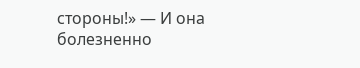стороны!» — И она болезненно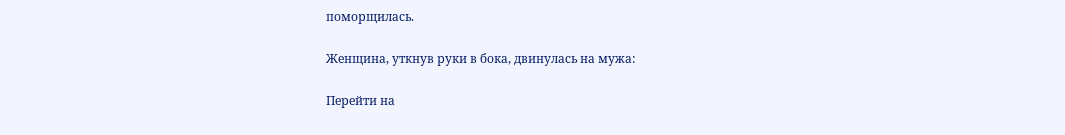поморщилась.

Женщина, уткнув руки в бока, двинулась на мужа:

Перейти на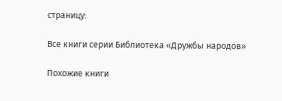страницу:

Все книги серии Библиотека «Дружбы народов»

Похожие книги